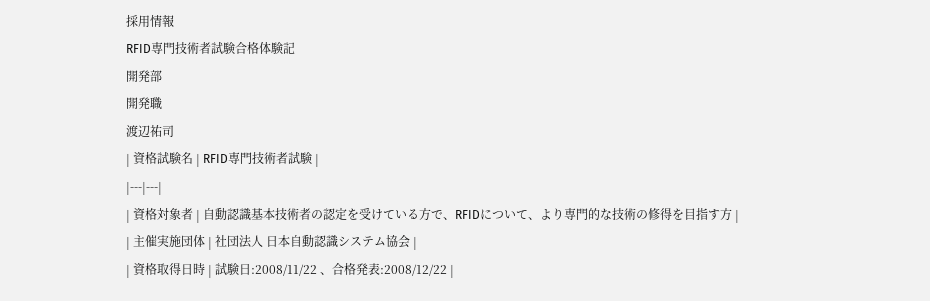採用情報
RFID専門技術者試験合格体験記
開発部
開発職
渡辺祐司
| 資格試験名 | RFID専門技術者試験 |
|---|---|
| 資格対象者 | 自動認識基本技術者の認定を受けている方で、RFIDについて、より専門的な技術の修得を目指す方 |
| 主催実施団体 | 社団法人 日本自動認識システム協会 |
| 資格取得日時 | 試験日:2008/11/22 、合格発表:2008/12/22 |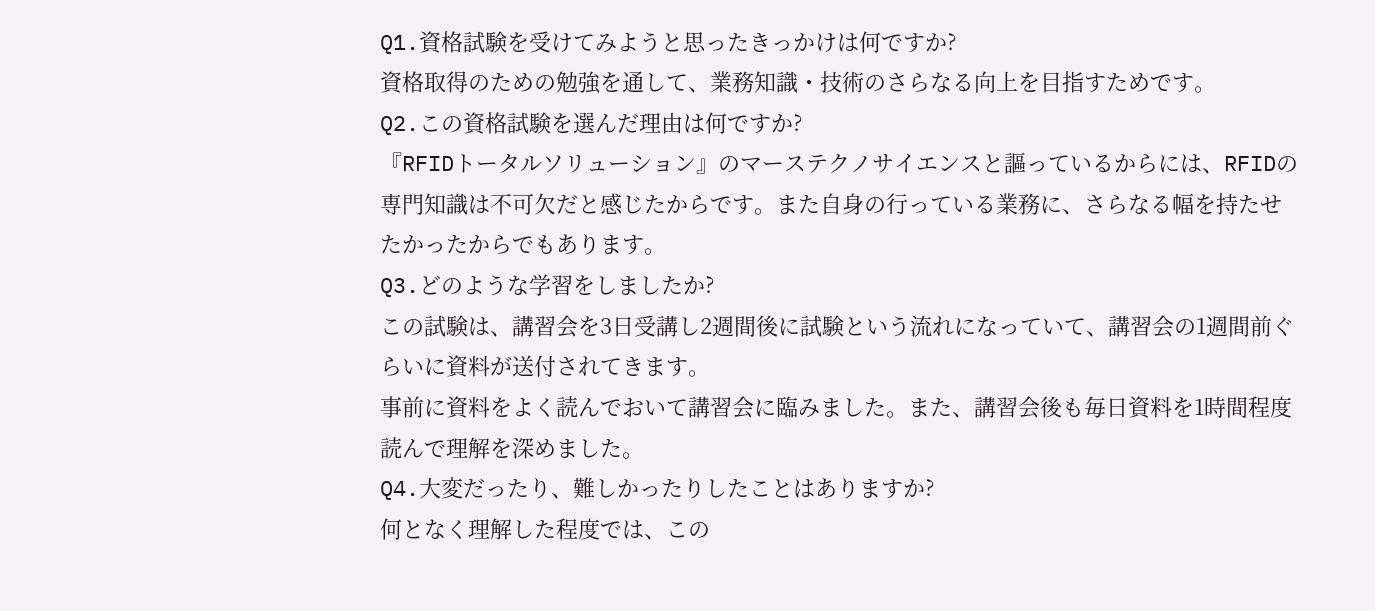Q1.資格試験を受けてみようと思ったきっかけは何ですか?
資格取得のための勉強を通して、業務知識・技術のさらなる向上を目指すためです。
Q2.この資格試験を選んだ理由は何ですか?
『RFIDトータルソリューション』のマーステクノサイエンスと謳っているからには、RFIDの専門知識は不可欠だと感じたからです。また自身の行っている業務に、さらなる幅を持たせたかったからでもあります。
Q3.どのような学習をしましたか?
この試験は、講習会を3日受講し2週間後に試験という流れになっていて、講習会の1週間前ぐらいに資料が送付されてきます。
事前に資料をよく読んでおいて講習会に臨みました。また、講習会後も毎日資料を1時間程度読んで理解を深めました。
Q4.大変だったり、難しかったりしたことはありますか?
何となく理解した程度では、この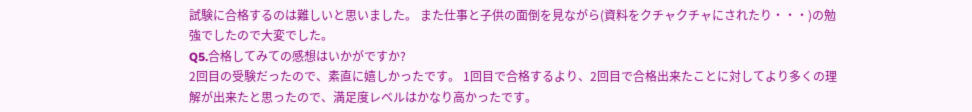試験に合格するのは難しいと思いました。 また仕事と子供の面倒を見ながら(資料をクチャクチャにされたり・・・)の勉強でしたので大変でした。
Q5.合格してみての感想はいかがですか?
2回目の受験だったので、素直に嬉しかったです。 1回目で合格するより、2回目で合格出来たことに対してより多くの理解が出来たと思ったので、満足度レベルはかなり高かったです。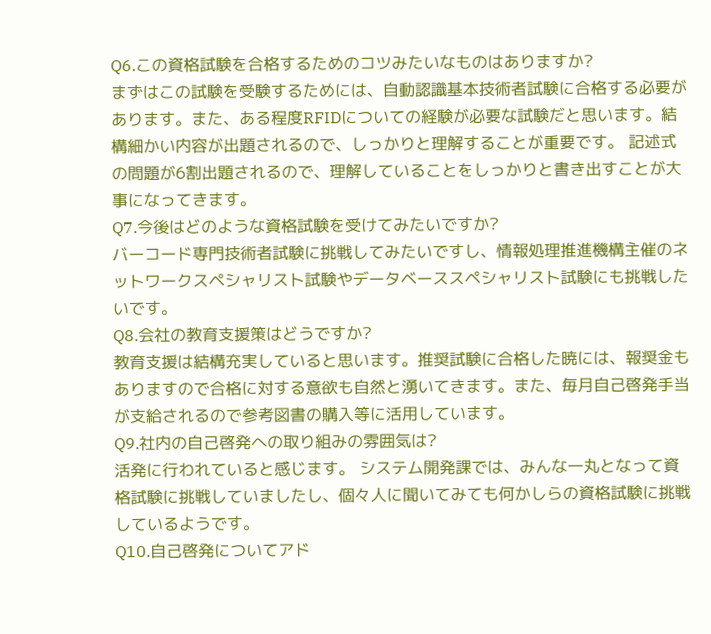Q6.この資格試験を合格するためのコツみたいなものはありますか?
まずはこの試験を受験するためには、自動認識基本技術者試験に合格する必要があります。また、ある程度RFIDについての経験が必要な試験だと思います。結構細かい内容が出題されるので、しっかりと理解することが重要です。 記述式の問題が6割出題されるので、理解していることをしっかりと書き出すことが大事になってきます。
Q7.今後はどのような資格試験を受けてみたいですか?
バーコード専門技術者試験に挑戦してみたいですし、情報処理推進機構主催のネットワークスペシャリスト試験やデータベーススペシャリスト試験にも挑戦したいです。
Q8.会社の教育支援策はどうですか?
教育支援は結構充実していると思います。推奨試験に合格した暁には、報奨金もありますので合格に対する意欲も自然と湧いてきます。また、毎月自己啓発手当が支給されるので参考図書の購入等に活用しています。
Q9.社内の自己啓発への取り組みの雰囲気は?
活発に行われていると感じます。 システム開発課では、みんな一丸となって資格試験に挑戦していましたし、個々人に聞いてみても何かしらの資格試験に挑戦しているようです。
Q10.自己啓発についてアド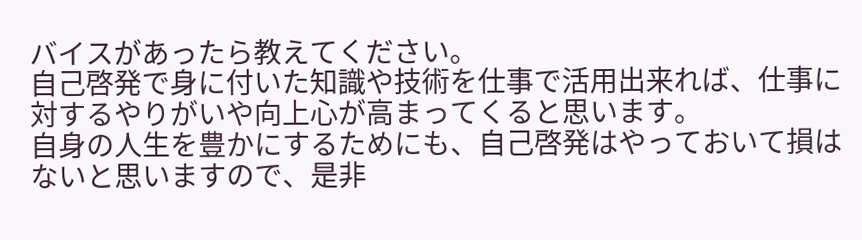バイスがあったら教えてください。
自己啓発で身に付いた知識や技術を仕事で活用出来れば、仕事に対するやりがいや向上心が高まってくると思います。
自身の人生を豊かにするためにも、自己啓発はやっておいて損はないと思いますので、是非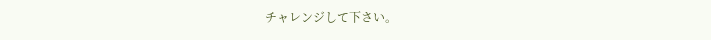チャレンジして下さい。